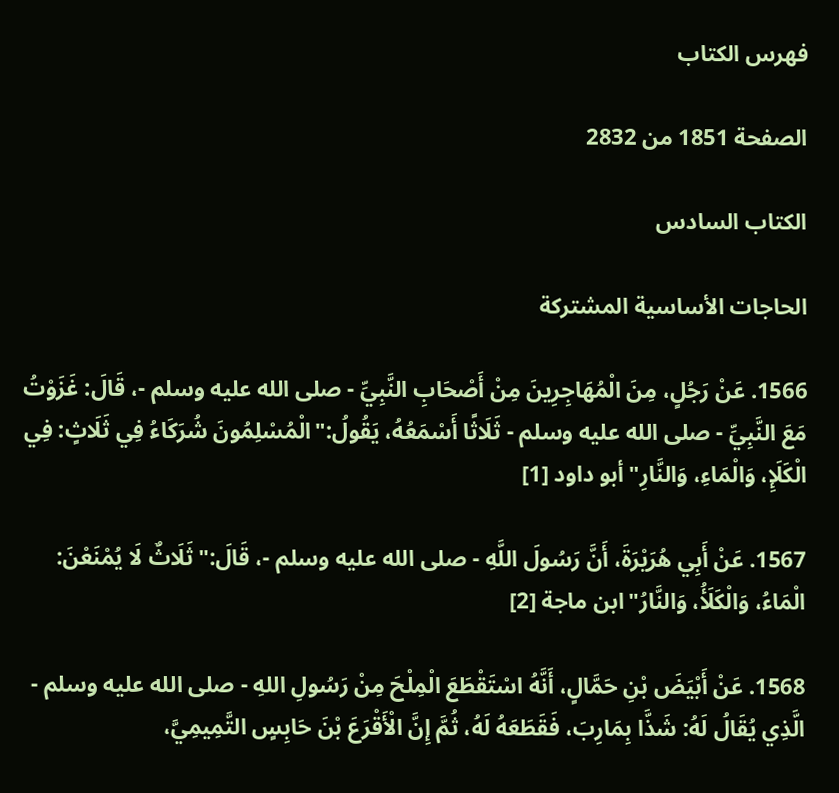فهرس الكتاب

الصفحة 1851 من 2832

الكتاب السادس

الحاجات الأساسية المشتركة

1566. عَنْ رَجُلٍ، مِنَ الْمُهَاجِرِينَ مِنْ أَصْحَابِ النَّبِيِّ - صلى الله عليه وسلم -، قَالَ: غَزَوْتُ مَعَ النَّبِيِّ - صلى الله عليه وسلم - ثَلَاثًا أَسْمَعُهُ، يَقُولُ:"الْمُسْلِمُونَ شُرَكَاءُ فِي ثَلَاثٍ: فِي الْكَلَإِ، وَالْمَاءِ، وَالنَّارِ"أبو داود [1]

1567. عَنْ أَبِي هُرَيْرَةَ، أَنَّ رَسُولَ اللَّهِ - صلى الله عليه وسلم -، قَالَ:"ثَلَاثٌ لَا يُمْنَعْنَ: الْمَاءُ، وَالْكَلَأُ، وَالنَّارُ"ابن ماجة [2]

1568. عَنْ أَبْيَضَ بْنِ حَمَّالٍ، أَنَّهُ اسْتَقْطَعَ الْمِلْحَ مِنْ رَسُولِ اللهِ - صلى الله عليه وسلم - الَّذِي يُقَالُ لَهُ: شَذَّا بِمَارِبَ، فَقَطَعَهُ لَهُ، ثُمَّ إِنَّ الْأَقْرَعَ بْنَ حَابِسٍ التَّمِيمِيَّ،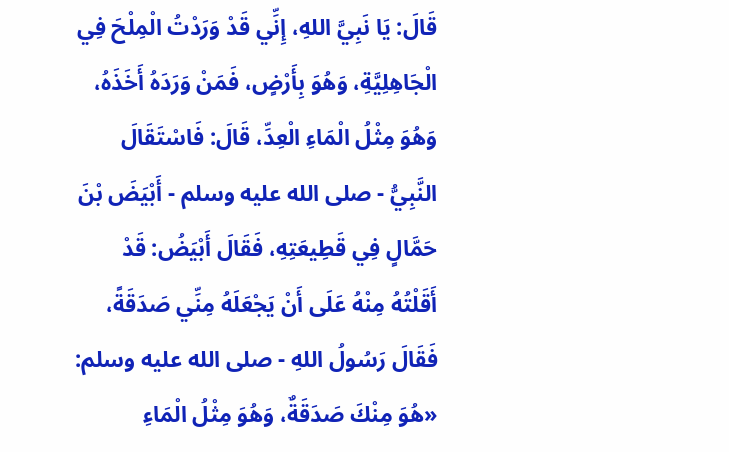قَالَ: يَا نَبِيَّ اللهِ، إِنِّي قَدْ وَرَدْتُ الْمِلْحَ فِي الْجَاهِلِيَّةِ، وَهُوَ بِأَرْضٍ، فَمَنْ وَرَدَهُ أَخَذَهُ، وَهُوَ مِثْلُ الْمَاءِ الْعِدِّ، قَالَ: فَاسْتَقَالَ النَّبِيُّ - صلى الله عليه وسلم - أَبْيَضَ بْنَ حَمَّالٍ فِي قَطِيعَتِهِ، فَقَالَ أَبْيَضُ: قَدْ أَقَلْتُهُ مِنْهُ عَلَى أَنْ يَجْعَلَهُ مِنِّي صَدَقَةً، فَقَالَ رَسُولُ اللهِ - صلى الله عليه وسلم: «هُوَ مِنْكَ صَدَقَةٌ، وَهُوَ مِثْلُ الْمَاءِ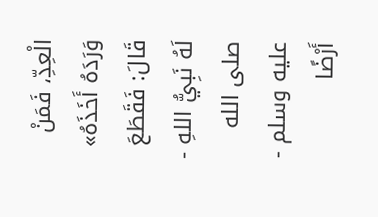الْعِدِّ، فَمَنْ وَرَدَهُ أَخَذَهُ» قَالَ: فَقَطَعَ لَهُ نَبِيُّ اللهِ - صلى الله عليه وسلم - أَرْضًا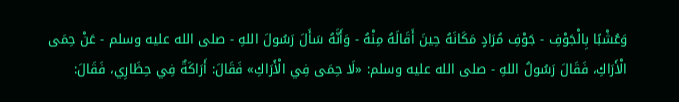وَعُشْبًا بِالْجَوْفِ - جَوْفِ مُرَادٍ مَكَانَهُ حِينَ أَقَالَهُ مِنْهُ - وَأَنَّهُ سَأَلَ رَسُولَ اللهِ - صلى الله عليه وسلم - عَنْ حِمَى الْأَرَاكِ، فَقَالَ رَسُولُ اللهِ - صلى الله عليه وسلم: «لَا حِمَى فِي الْأَرَاكِ» فَقَالَ: أَرَاكَةٌ فِي حِظَارِي، فَقَالَ: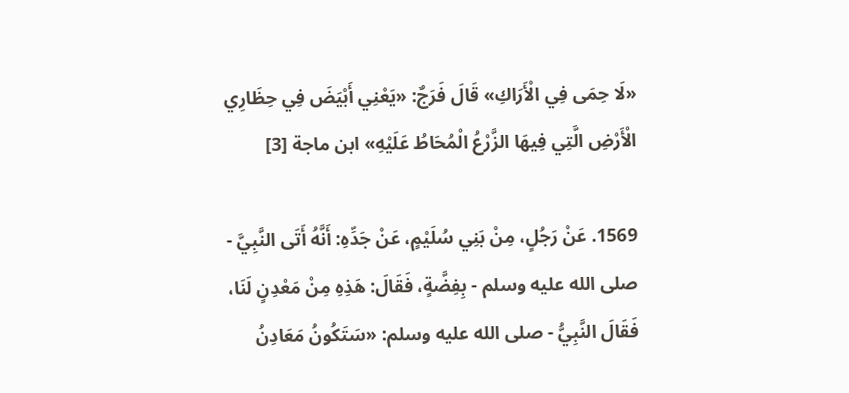«لَا حِمَى فِي الْأَرَاكِ» قَالَ فَرَجٌ: «يَعْنِي أَبْيَضَ فِي حِظَارِي الْأَرْضِ الَّتِي فِيهَا الزَّرْعُ الْمُحَاطُ عَلَيْهِ» ابن ماجة [3]

1569. عَنْ رَجُلٍ، مِنْ بَنِي سُلَيْمٍ، عَنْ جَدِّهِ: أَنَّهُ أَتَى النَّبِيَّ - صلى الله عليه وسلم - بِفِضَّةٍ، فَقَالَ: هَذِهِ مِنْ مَعْدِنٍ لَنَا، فَقَالَ النَّبِيُّ - صلى الله عليه وسلم: «سَتَكُونُ مَعَادِنُ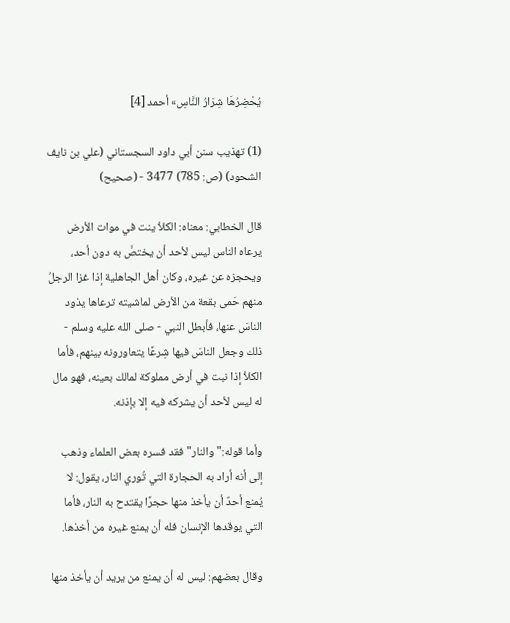يُحْضِرُهَا شِرَارُ النَّاسِ» أحمد [4]

(1) تهذيب سنن أبي داود السجستاني (علي بن نايف الشحود) (ص: 785) 3477 - (صحيح)

قال الخطابي: معناه: الكلأ ينت في موات الأرض يرعاه الناس ليس لأحد أن يختصَّ به دون أحد، ويحجزه عن غيره، وكان أهل الجاهلية إذا غزا الرجلُ منهم حَمى بقعة من الأرض لماشيته ترعاها يذود الناسَ عنها، فأبطل النبي - صلى الله عليه وسلم - ذلك وجعل الناسَ فيها شِرعًا يتعاورونه بينهم، فأما الكلأ إذا نبت في أرض مملوكة لمالك بعينه، فهو مال له ليس لأحد أن يشركه فيه إلا بإذنه.

وأما قوله:"والنار"فقد فسره بعض العلماء وذهب إلى أنه أراد به الحجارة التي تُوري النار، يقول: لا يُمنع أحدٌ أن يأخذ منها حجرًا يقتدح به النار، فأما التي يوقدها الإنسان فله أن يمنع غيره من أخذها.

وقال بعضهم: ليس له أن يمنع من يريد أن يأخذ منها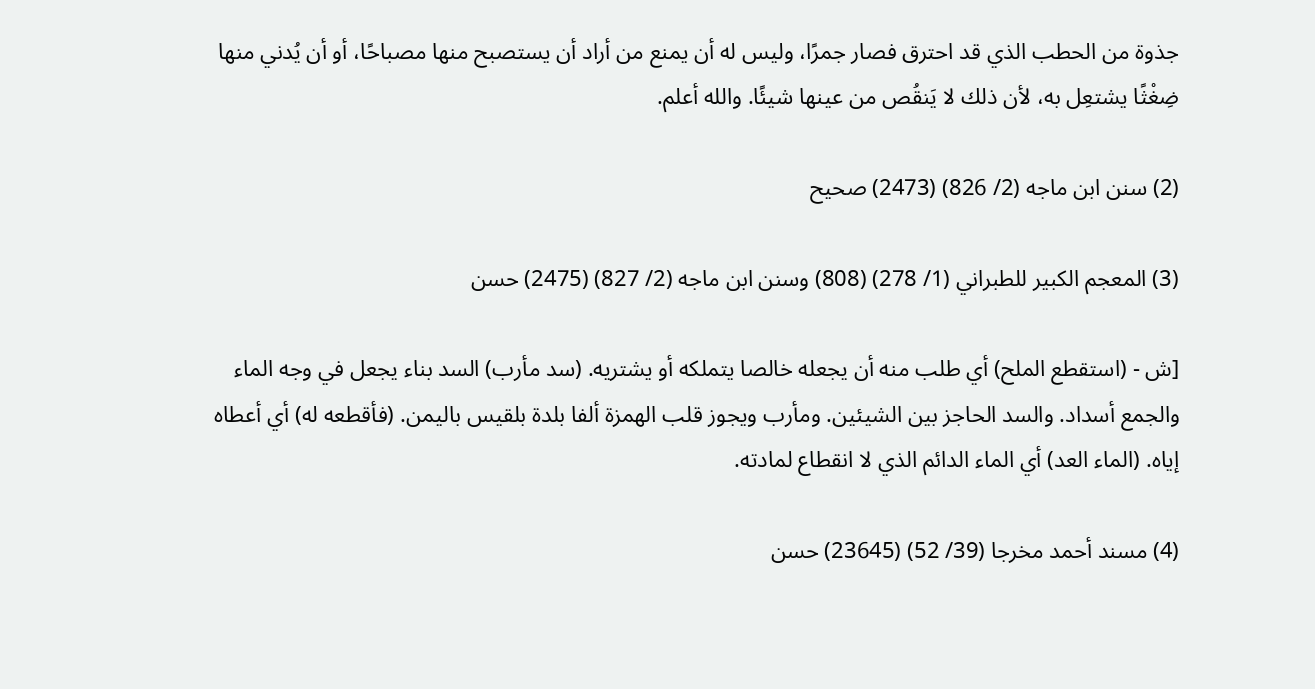جذوة من الحطب الذي قد احترق فصار جمرًا، وليس له أن يمنع من أراد أن يستصبح منها مصباحًا، أو أن يُدني منها ضِغْثًا يشتعِل به، لأن ذلك لا يَنقُص من عينها شيئًا. والله أعلم.

(2) سنن ابن ماجه (2/ 826) (2473) صحيح

(3) المعجم الكبير للطبراني (1/ 278) (808) وسنن ابن ماجه (2/ 827) (2475) حسن

[ش - (استقطع الملح) أي طلب منه أن يجعله خالصا يتملكه أو يشتريه. (سد مأرب) السد بناء يجعل في وجه الماء والجمع أسداد. والسد الحاجز بين الشيئين. ومأرب ويجوز قلب الهمزة ألفا بلدة بلقيس باليمن. (فأقطعه له) أي أعطاه إياه. (الماء العد) أي الماء الدائم الذي لا انقطاع لمادته.

(4) مسند أحمد مخرجا (39/ 52) (23645) حسن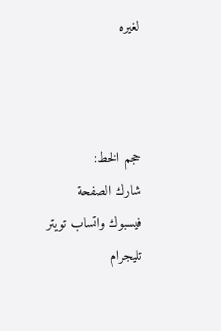لغيره



حجم الخط:
شارك الصفحة
فيسبوك واتساب تويتر تليجرام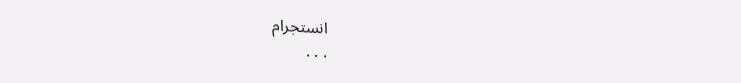انستجرام
. . .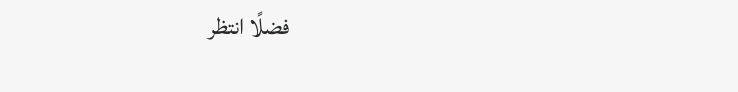فضلًا انتظر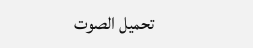تحميل الصوت